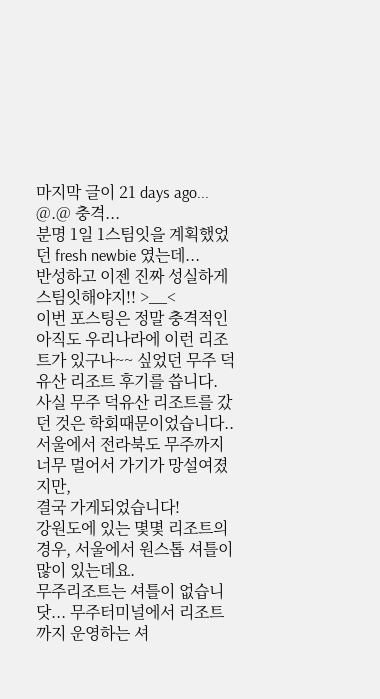마지막 글이 21 days ago... @.@ 충격...
분명 1일 1스팀잇을 계획했었던 fresh newbie 였는데...
반성하고 이젠 진짜 성실하게 스팀잇해야지!! >__<
이번 포스팅은 정말 충격적인
아직도 우리나라에 이런 리조트가 있구나~~ 싶었던 무주 덕유산 리조트 후기를 씁니다.
사실 무주 덕유산 리조트를 갔던 것은 학회때문이었습니다..
서울에서 전라북도 무주까지 너무 멀어서 가기가 망설여졌지만,
결국 가게되었습니다!
강원도에 있는 몇몇 리조트의 경우, 서울에서 원스톱 셔틀이 많이 있는데요.
무주리조트는 셔틀이 없습니닷... 무주터미널에서 리조트까지 운영하는 셔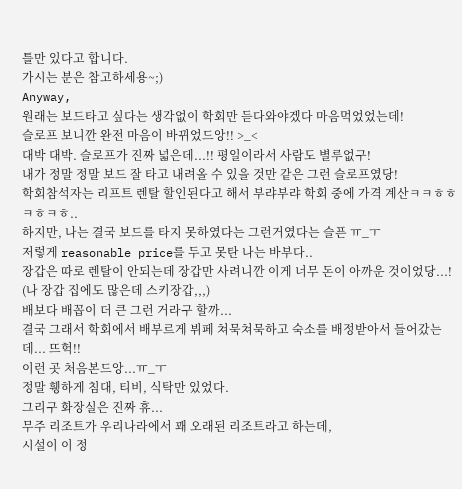틀만 있다고 합니다.
가시는 분은 참고하세용~;)
Anyway,
원래는 보드타고 싶다는 생각없이 학회만 듣다와야겠다 마음먹었었는데!
슬로프 보니깐 완전 마음이 바뀌었드앙!! >_<
대박 대박. 슬로프가 진짜 넓은데...!! 평일이라서 사람도 별루없구!
내가 정말 정말 보드 잘 타고 내려올 수 있을 것만 같은 그런 슬로프였당!
학회참석자는 리프트 렌탈 할인된다고 해서 부랴부랴 학회 중에 가격 계산ㅋㅋㅎㅎㅋㅎㅋㅎ..
하지만, 나는 결국 보드를 타지 못하였다는 그런거였다는 슬픈 ㅠ_ㅜ
저렇게 reasonable price를 두고 못탄 나는 바부다..
장갑은 따로 렌탈이 안되는데 장갑만 사려니깐 이게 너무 돈이 아까운 것이었당...!
(나 장갑 집에도 많은데 스키장갑,,,)
배보다 배꼽이 더 큰 그런 거라구 할까...
결국 그래서 학회에서 배부르게 뷔페 쳐묵쳐묵하고 숙소를 배정받아서 들어갔는데... 뜨헉!!
이런 곳 처음본드앙...ㅠ_ㅜ
정말 휑하게 침대, 티비, 식탁만 있었다.
그리구 화장실은 진짜 휴...
무주 리조트가 우리나라에서 꽤 오래된 리조트라고 하는데,
시설이 이 정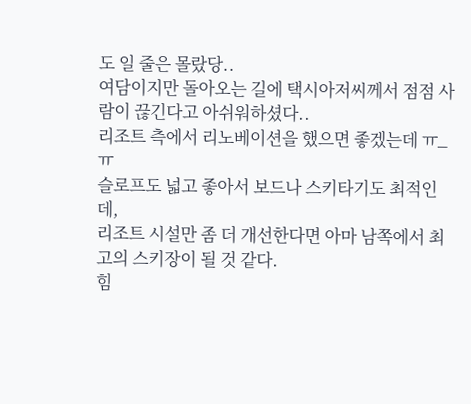도 일 줄은 몰랐당..
여담이지만 돌아오는 길에 택시아저씨께서 점점 사람이 끊긴다고 아쉬워하셨다..
리조트 측에서 리노베이션을 했으면 좋겠는데 ㅠ_ㅠ
슬로프도 넓고 좋아서 보드나 스키타기도 최적인데,
리조트 시설만 좀 더 개선한다면 아마 남쪽에서 최고의 스키장이 될 것 같다.
힘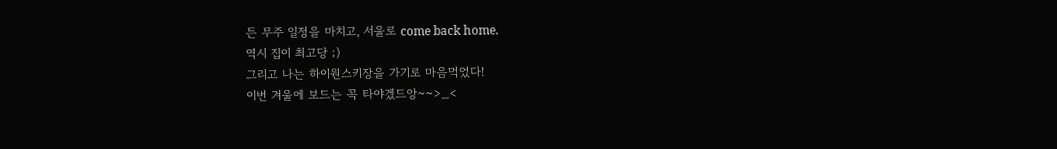든 무주 일정을 마치고, 서울로 come back home.
역시 집이 최고당 ;)
그리고 나는 하이원스키장을 가기로 마음먹었다!
이번 겨울에 보드는 꼭 타야겠드앙~~>_<